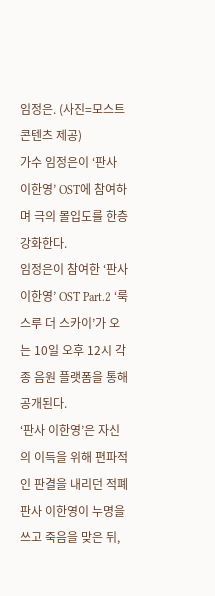임정은. (사진=모스트 콘텐츠 제공)
가수 임정은이 ‘판사 이한영’ OST에 참여하며 극의 몰입도를 한층 강화한다.
임정은이 참여한 ‘판사 이한영’ OST Part.2 ‘룩 스루 더 스카이’가 오는 10일 오후 12시 각종 음원 플랫폼을 통해 공개된다.
‘판사 이한영’은 자신의 이득을 위해 편파적인 판결을 내리던 적폐 판사 이한영이 누명을 쓰고 죽음을 맞은 뒤,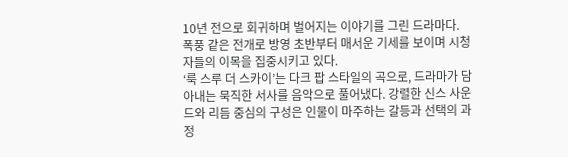10년 전으로 회귀하며 벌어지는 이야기를 그린 드라마다. 폭풍 같은 전개로 방영 초반부터 매서운 기세를 보이며 시청자들의 이목을 집중시키고 있다.
‘룩 스루 더 스카이’는 다크 팝 스타일의 곡으로, 드라마가 담아내는 묵직한 서사를 음악으로 풀어냈다. 강렬한 신스 사운드와 리듬 중심의 구성은 인물이 마주하는 갈등과 선택의 과정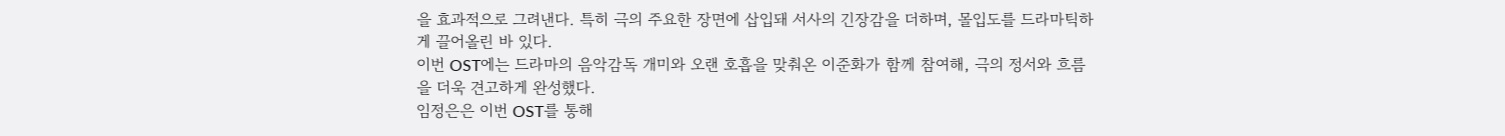을 효과적으로 그려낸다. 특히 극의 주요한 장면에 삽입돼 서사의 긴장감을 더하며, 몰입도를 드라마틱하게 끌어올린 바 있다.
이번 OST에는 드라마의 음악감독 개미와 오랜 호흡을 맞춰온 이준화가 함께 참여해, 극의 정서와 흐름을 더욱 견고하게 완성했다.
임정은은 이번 OST를 통해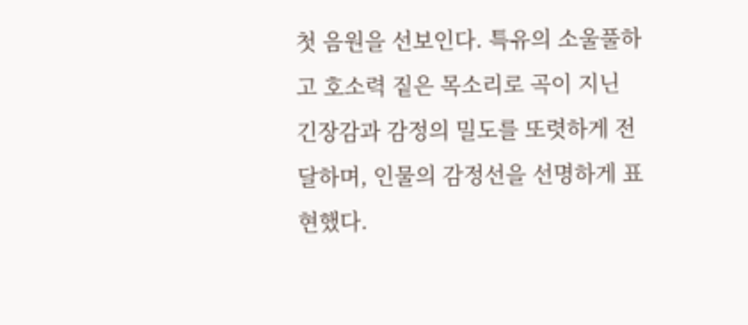첫 음원을 선보인다. 특유의 소울풀하고 호소력 짙은 목소리로 곡이 지닌 긴장감과 감정의 밀도를 또렷하게 전달하며, 인물의 감정선을 선명하게 표현했다.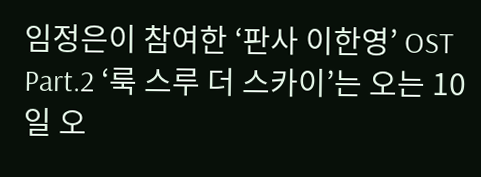임정은이 참여한 ‘판사 이한영’ OST Part.2 ‘룩 스루 더 스카이’는 오는 10일 오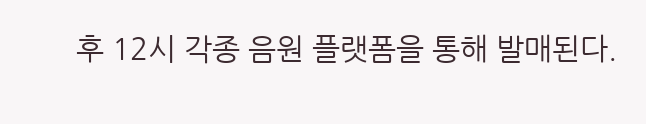후 12시 각종 음원 플랫폼을 통해 발매된다.